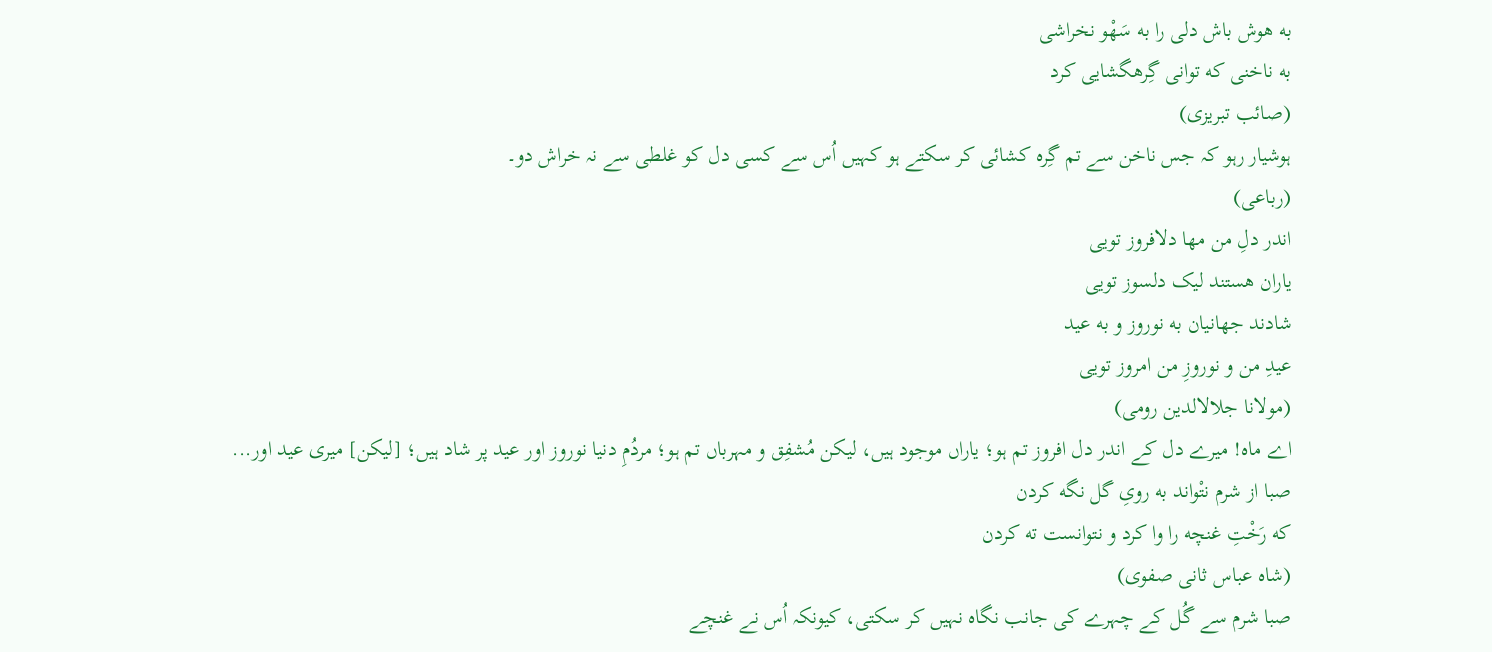به هوش باش دلی را به سَهْو نخراشی
به ناخنی که توانی گِرهگشایی کرد
(صائب تبریزی)
ہوشیار رہو کہ جس ناخن سے تم گِرہ کشائی کر سکتے ہو کہیں اُس سے کسی دل کو غلطی سے نہ خراش دو۔
(رباعی)
اندر دلِ من مها دلافروز تویی
یاران هستند لیک دلسوز تویی
شادند جهانیان به نوروز و به عید
عیدِ من و نوروزِ من امروز تویی
(مولانا جلالالدین رومی)
اے ماہ! میرے دل کے اندر دل افروز تم ہو؛ یاراں موجود ہیں، لیکن مُشفِق و مہرباں تم ہو؛ مردُمِ دنیا نوروز اور عید پر شاد ہیں؛ [لیکن] میری عید اور...
صبا از شرم نتْواند به رویِ گل نگه كردن
كه رَخْتِ غنچه را وا كرد و نتوانست ته كردن
(شاہ عباس ثانی صفوی)
صبا شرم سے گُل کے چہرے کی جانب نگاہ نہیں کر سکتی، کیونکہ اُس نے غنچے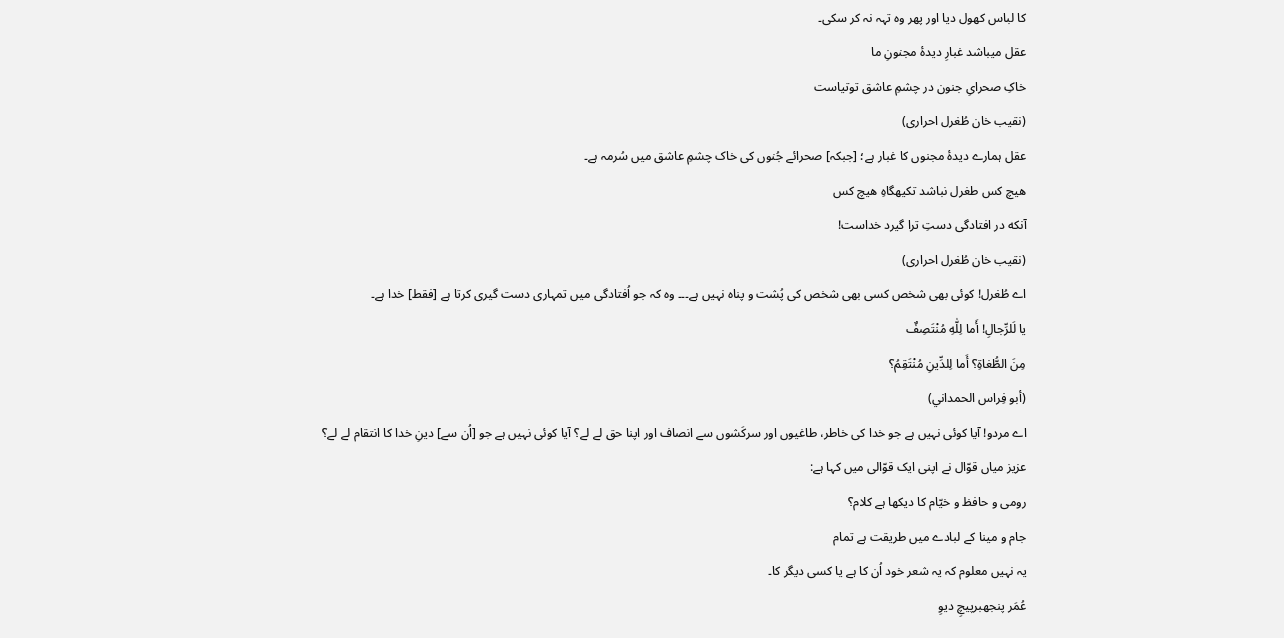کا لباس کھول دیا اور پھر وہ تہہ نہ کر سکی۔
عقل میباشد غبارِ دیدهٔ مجنونِ ما
خاکِ صحرایِ جنون در چشمِ عاشق توتیاست
(نقیب خان طُغرل احراری)
عقل ہمارے دیدۂ مجنوں کا غبار ہے؛ [جبکہ] صحرائے جُنوں کی خاک چشمِ عاشق میں سُرمہ ہے۔
هیچ کس طغرل نباشد تکیهگاهِ هیچ کس
آنکه در افتادگی دستِ ترا گیرد خداست!
(نقیب خان طُغرل احراری)
اے طُغرل! کوئی بھی شخص کسی بھی شخص کی پُشت و پناہ نہیں ہے۔۔۔ وہ کہ جو اُفتادگی میں تمہاری دست گیری کرتا ہے [فقط] خدا ہے۔
يا لَلرِّجالِ! أَما لِلّٰهِ مُنْتَصِفٌ
مِنَ الطُّغاةِ؟ أَما لِلدِّينِ مُنْتَقِمُ؟
(أبو فِراس الحمداني)
اے مردو! آیا کوئی نہیں ہے جو خدا کی خاطر، طاغیوں اور سرکَشوں سے انصاف اور اپنا حق لے لے؟ آیا کوئی نہیں ہے جو [اُن سے] دینِ خدا کا انتقام لے لے؟
عزیز میاں قوّال نے اپنی ایک قوّالی میں کہا ہے:
رومی و حافظ و خیّام کا دیکھا ہے کلام؟
جام و مینا کے لبادے میں طریقت ہے تمام
یہ نہیں معلوم کہ یہ شعر خود اُن کا ہے یا کسی دیگر کا۔
عُمَر پنجهبرپیچِ دیوِ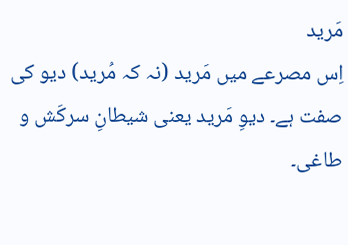مَرید
اِس مصرعے میں مَرید (نہ کہ مُرید) دیو کی صفت ہے۔ دیوِ مَرید یعنی شیطانِ سرکَش و طاغی۔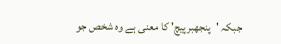جبکہ 'پنجهبرپیچ' کا معنی ہے وہ شخص جو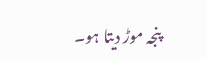پنجہ موڑ دیتا ہو۔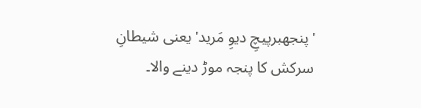'پنجهبرپیچِ دیوِ مَرید' یعنی شیطانِ سرکش کا پنجہ موڑ دینے والا۔